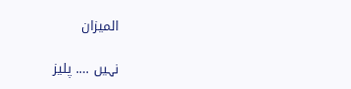المیزان

نہیں …. پلیز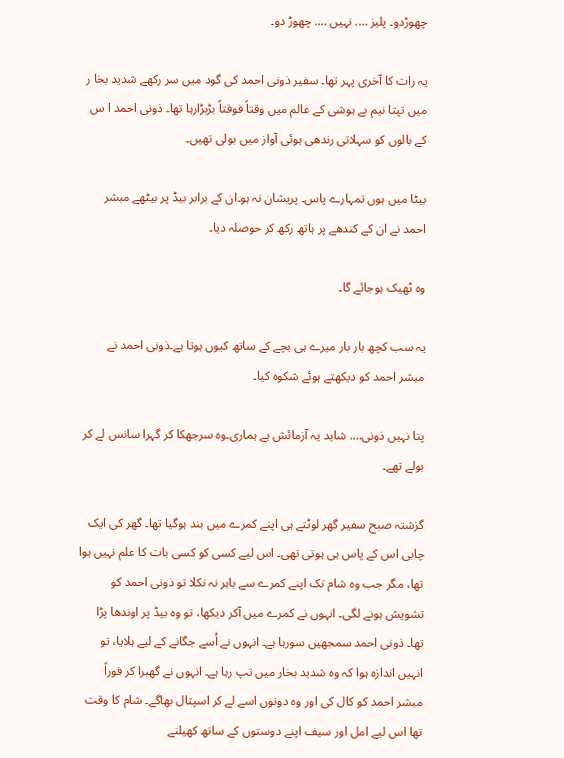چھوڑدو۔ پلیز …. نہیں …. چھوڑ دو۔

یہ رات کا آخری پہر تھا۔ سفیر ذونی احمد کی گود میں سر رکھے شدید بخا ر میں تپتا نیم بے ہوشی کے عالم میں وقتاً فوقتاً بڑبڑارہا تھا۔ ذونی احمد ا س کے بالوں کو سہلاتی رندھی ہوئی آواز میں بولی تھیں۔

بیٹا میں ہوں تمہارے پاس۔ پریشان نہ ہو۔ان کے برابر بیڈ پر بیٹھے مبشر احمد نے ان کے کندھے پر ہاتھ رکھ کر حوصلہ دیا۔

وہ ٹھیک ہوجائے گا۔

یہ سب کچھ بار بار میرے ہی بچے کے ساتھ کیوں ہوتا ہے۔ذونی احمد نے مبشر احمد کو دیکھتے ہوئے شکوہ کیا۔

پتا نہیں ذونی…. شاید یہ آزمائش ہے ہماری۔وہ سرجھکا کر گہرا سانس لے کر بولے تھے۔

گزشتہ صبح سفیر گھر لوٹتے ہی اپنے کمرے میں بند ہوگیا تھا۔ گھر کی ایک چابی اس کے پاس ہی ہوتی تھی۔ اس لیے کسی کو کسی بات کا علم نہیں ہوا تھا، مگر جب وہ شام تک اپنے کمرے سے باہر نہ نکلا تو ذونی احمد کو تشویش ہونے لگی۔ انہوں نے کمرے میں آکر دیکھا، تو وہ بیڈ پر اوندھا پڑا تھا۔ ذونی احمد سمجھیں سورہا ہے۔ انہوں نے اُسے جگانے کے لیے ہلایا، تو انہیں اندازہ ہوا کہ وہ شدید بخار میں تپ رہا ہے۔ انہوں نے گھبرا کر فوراً مبشر احمد کو کال کی اور وہ دونوں اسے لے کر اسپتال بھاگے۔ شام کا وقت تھا اس لیے امل اور سیف اپنے دوستوں کے ساتھ کھیلنے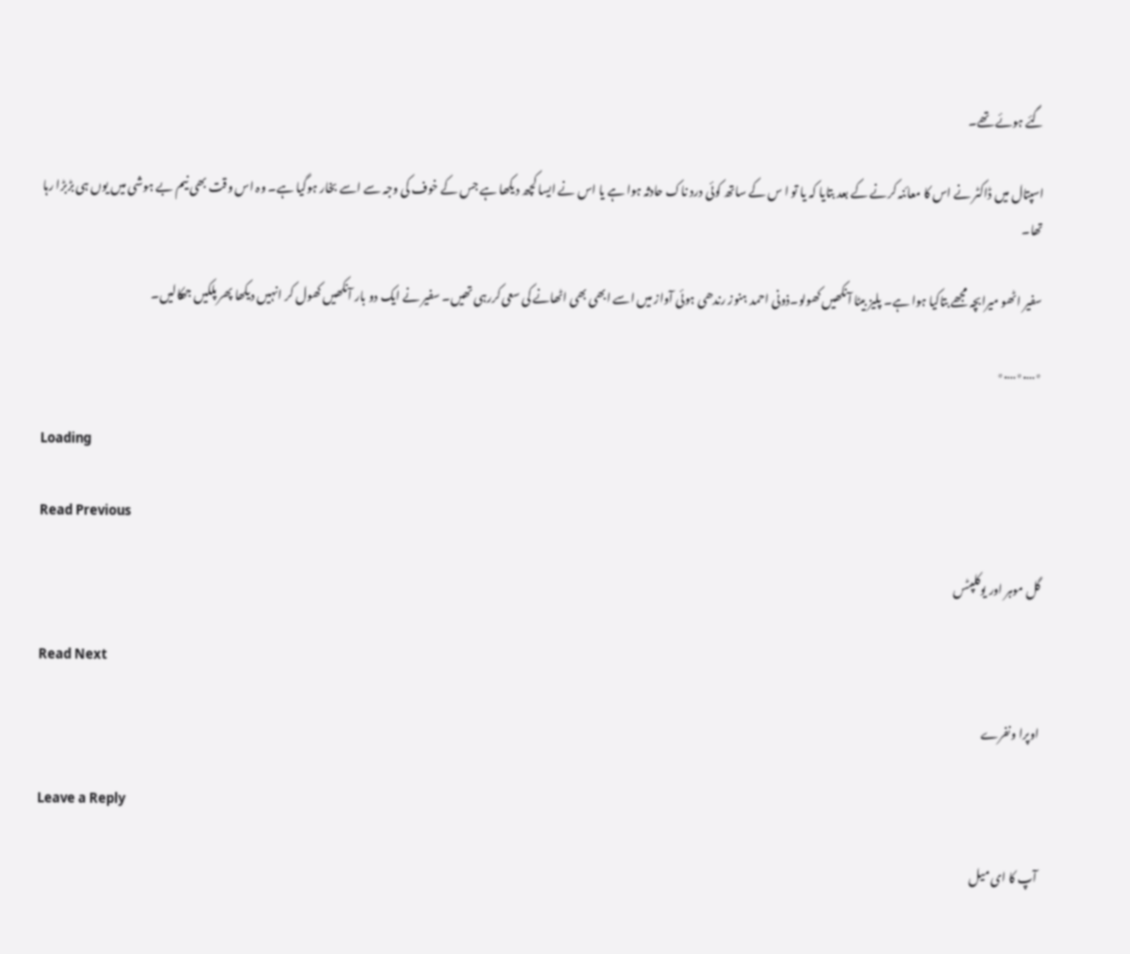گئے ہوئے تھے۔

اسپتال میں ڈاکٹر نے اس کا معائنہ کرنے کے بعد بتایا کہ یا تو ا س کے ساتھ کوئی درد ناک حادثہ ہوا ہے یا اس نے ایسا کچھ دیکھا ہے جس کے خوف کی وجہ سے اسے بخار ہوگیا ہے۔ وہ اس وقت بھی نیم بے ہوشی میں یوں ہی بڑبڑا رہا تھا۔

سفیر اٹھو میرابچہ مجھے بتاکیا ہوا ہے۔ پلیز بیٹا آنکھیں کھولو۔ذونی احمد ہنوز رندھی ہوئی آواز میں اسے ابھی بھی اٹھانے کی سعی کررہی تھیں۔ سفیر نے ایک دو بار آنکھیں کھول کر انہیں دیکھا پھر پلکیں جھکالیں۔

٭….٭….٭

Loading

Read Previous

گل موہر اور یوکلپٹس

Read Next

اوپرا ونفرے

Leave a Reply

آپ کا ای میل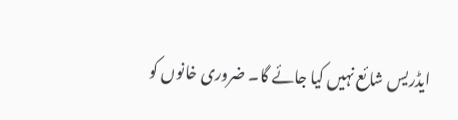ایڈریس شائع نہیں کیا جائے گا۔ ضروری خانوں کو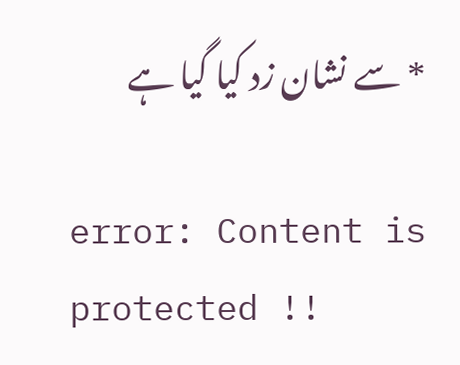* سے نشان زد کیا گیا ہے

error: Content is protected !!